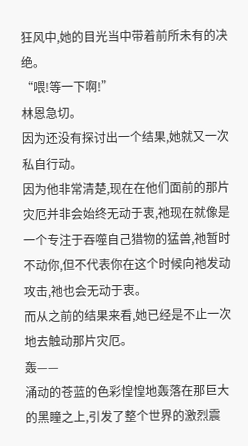狂风中,她的目光当中带着前所未有的决绝。
“喂!等一下啊!”
林恩急切。
因为还没有探讨出一个结果,她就又一次私自行动。
因为他非常清楚,现在在他们面前的那片灾厄并非会始终无动于衷,祂现在就像是一个专注于吞噬自己猎物的猛兽,祂暂时不动你,但不代表你在这个时候向祂发动攻击,祂也会无动于衷。
而从之前的结果来看,她已经是不止一次地去触动那片灾厄。
轰——
涌动的苍蓝的色彩惶惶地轰落在那巨大的黑瞳之上,引发了整个世界的激烈震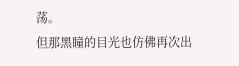荡。
但那黑瞳的目光也仿佛再次出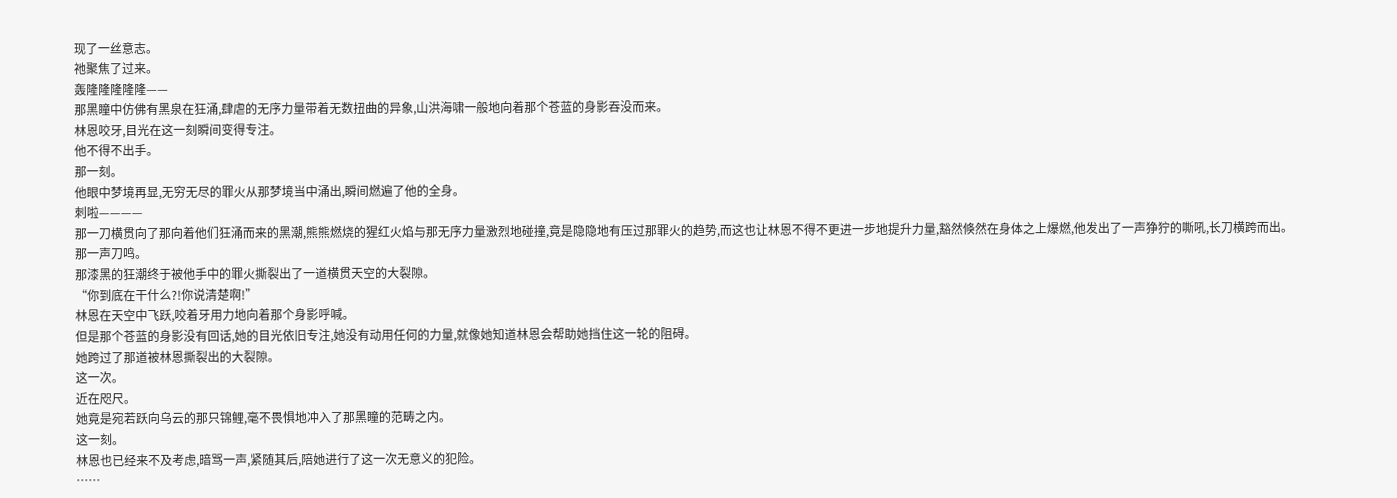现了一丝意志。
祂聚焦了过来。
轰隆隆隆隆隆——
那黑瞳中仿佛有黑泉在狂涌,肆虐的无序力量带着无数扭曲的异象,山洪海啸一般地向着那个苍蓝的身影吞没而来。
林恩咬牙,目光在这一刻瞬间变得专注。
他不得不出手。
那一刻。
他眼中梦境再显,无穷无尽的罪火从那梦境当中涌出,瞬间燃遍了他的全身。
刺啦————
那一刀横贯向了那向着他们狂涌而来的黑潮,熊熊燃烧的猩红火焰与那无序力量激烈地碰撞,竟是隐隐地有压过那罪火的趋势,而这也让林恩不得不更进一步地提升力量,豁然倏然在身体之上爆燃,他发出了一声狰狞的嘶吼,长刀横跨而出。
那一声刀鸣。
那漆黑的狂潮终于被他手中的罪火撕裂出了一道横贯天空的大裂隙。
“你到底在干什么?!你说清楚啊!”
林恩在天空中飞跃,咬着牙用力地向着那个身影呼喊。
但是那个苍蓝的身影没有回话,她的目光依旧专注,她没有动用任何的力量,就像她知道林恩会帮助她挡住这一轮的阻碍。
她跨过了那道被林恩撕裂出的大裂隙。
这一次。
近在咫尺。
她竟是宛若跃向乌云的那只锦鲤,毫不畏惧地冲入了那黑瞳的范畴之内。
这一刻。
林恩也已经来不及考虑,暗骂一声,紧随其后,陪她进行了这一次无意义的犯险。
……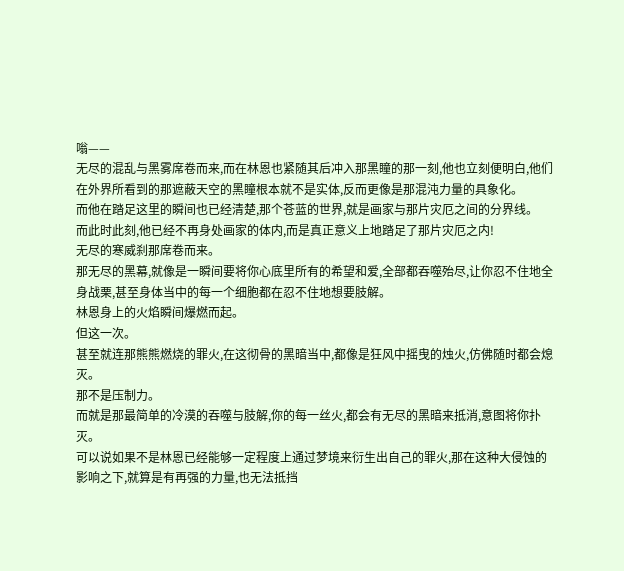嗡——
无尽的混乱与黑雾席卷而来,而在林恩也紧随其后冲入那黑瞳的那一刻,他也立刻便明白,他们在外界所看到的那遮蔽天空的黑瞳根本就不是实体,反而更像是那混沌力量的具象化。
而他在踏足这里的瞬间也已经清楚,那个苍蓝的世界,就是画家与那片灾厄之间的分界线。
而此时此刻,他已经不再身处画家的体内,而是真正意义上地踏足了那片灾厄之内!
无尽的寒威刹那席卷而来。
那无尽的黑幕,就像是一瞬间要将你心底里所有的希望和爱,全部都吞噬殆尽,让你忍不住地全身战栗,甚至身体当中的每一个细胞都在忍不住地想要肢解。
林恩身上的火焰瞬间爆燃而起。
但这一次。
甚至就连那熊熊燃烧的罪火,在这彻骨的黑暗当中,都像是狂风中摇曳的烛火,仿佛随时都会熄灭。
那不是压制力。
而就是那最简单的冷漠的吞噬与肢解,你的每一丝火,都会有无尽的黑暗来抵消,意图将你扑灭。
可以说如果不是林恩已经能够一定程度上通过梦境来衍生出自己的罪火,那在这种大侵蚀的影响之下,就算是有再强的力量,也无法抵挡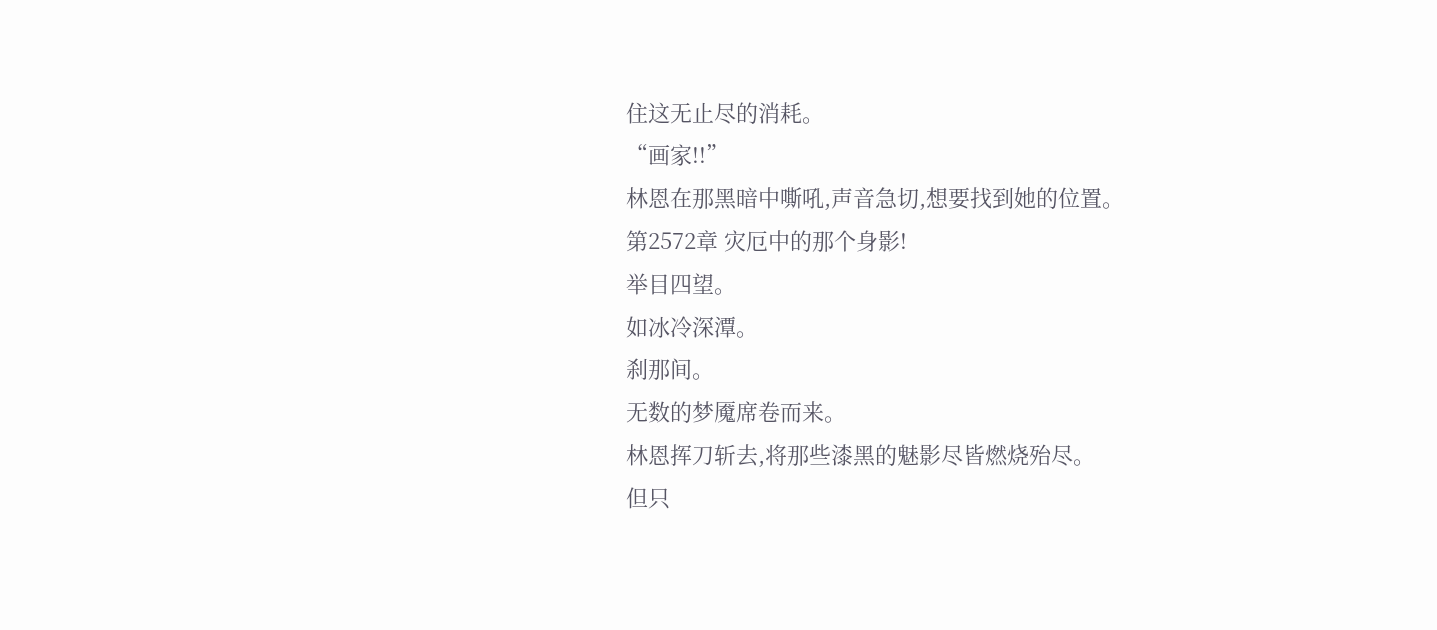住这无止尽的消耗。
“画家!!”
林恩在那黑暗中嘶吼,声音急切,想要找到她的位置。
第2572章 灾厄中的那个身影!
举目四望。
如冰冷深潭。
刹那间。
无数的梦魇席卷而来。
林恩挥刀斩去,将那些漆黑的魅影尽皆燃烧殆尽。
但只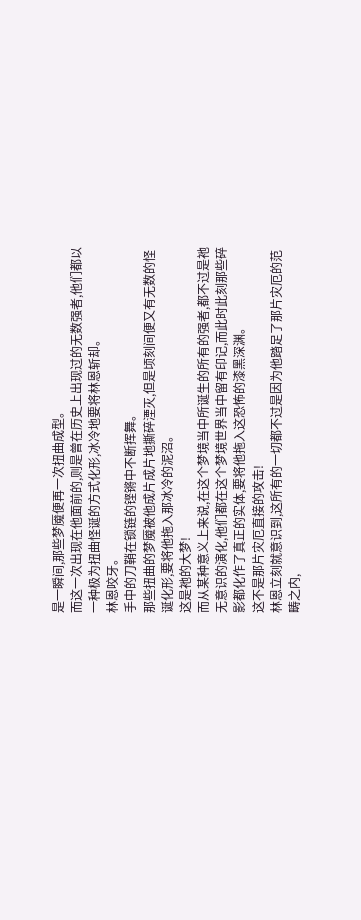是一瞬间,那些梦魇便再一次扭曲成型。
而这一次出现在他面前的,则是曾在历史上出现过的无数强者,他们都以一种极为扭曲怪诞的方式化形,冰冷地要将林恩斩却。
林恩咬牙。
手中的刀鞘在锁链的铿锵中不断挥舞。
那些扭曲的梦魇被他成片成片地撕碎湮灭,但是顷刻间便又有无数的怪诞化形,要将他拖入那冰冷的泥沼。
这是祂的大梦!
而从某种意义上来说,在这个梦境当中所诞生的所有的强者,都不过是祂无意识的演化,他们都在这个梦境世界当中留有印记,而此时此刻那些碎影都化作了真正的实体,要将他拖入这恐怖的漆黑深渊。
这不是那片灾厄直接的攻击!
林恩立刻就意识到,这所有的一切都不过是因为他踏足了那片灾厄的范畴之内,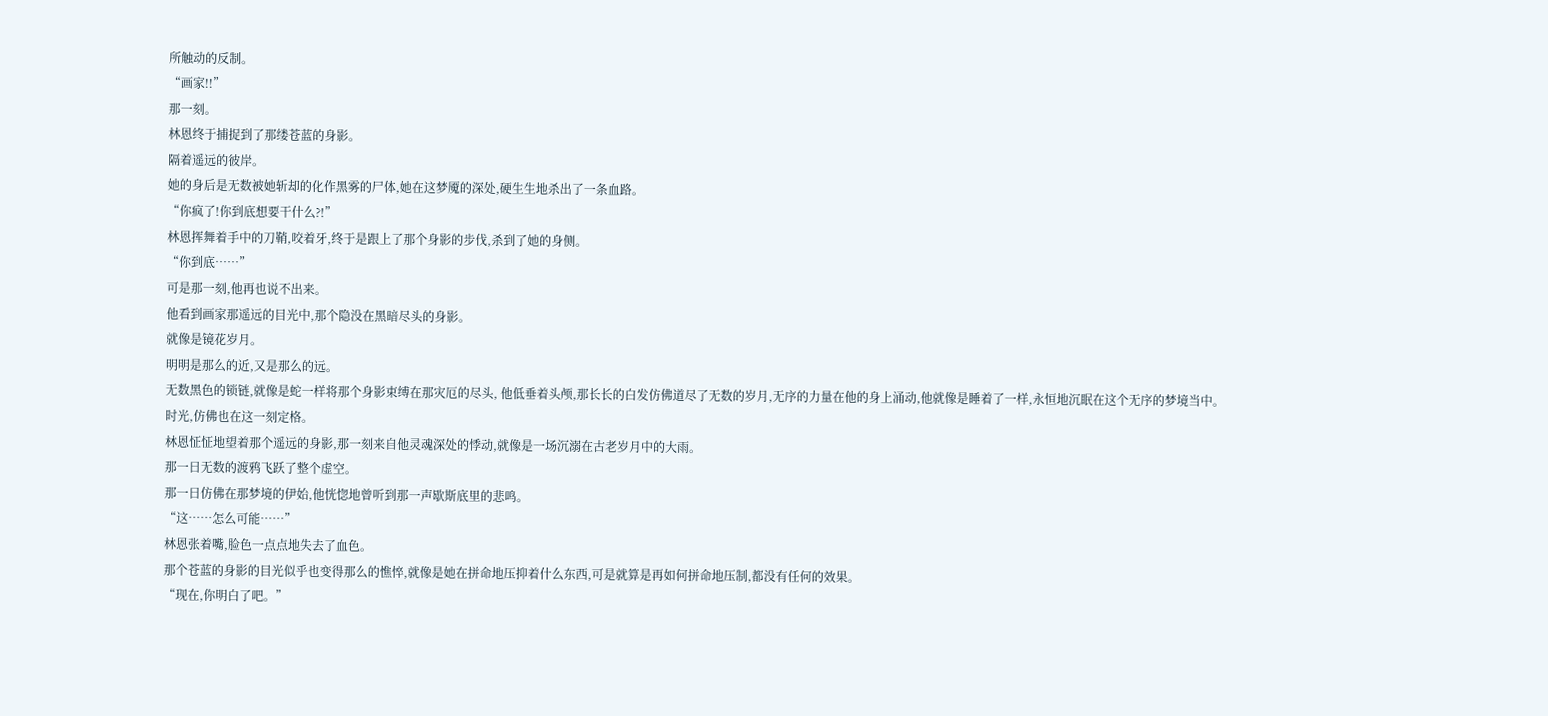所触动的反制。
“画家!!”
那一刻。
林恩终于捕捉到了那缕苍蓝的身影。
隔着遥远的彼岸。
她的身后是无数被她斩却的化作黑雾的尸体,她在这梦魇的深处,硬生生地杀出了一条血路。
“你疯了!你到底想要干什么?!”
林恩挥舞着手中的刀鞘,咬着牙,终于是跟上了那个身影的步伐,杀到了她的身侧。
“你到底……”
可是那一刻,他再也说不出来。
他看到画家那遥远的目光中,那个隐没在黑暗尽头的身影。
就像是镜花岁月。
明明是那么的近,又是那么的远。
无数黑色的锁链,就像是蛇一样将那个身影束缚在那灾厄的尽头, 他低垂着头颅,那长长的白发仿佛道尽了无数的岁月,无序的力量在他的身上涌动,他就像是睡着了一样,永恒地沉眠在这个无序的梦境当中。
时光,仿佛也在这一刻定格。
林恩怔怔地望着那个遥远的身影,那一刻来自他灵魂深处的悸动,就像是一场沉溺在古老岁月中的大雨。
那一日无数的渡鸦飞跃了整个虚空。
那一日仿佛在那梦境的伊始,他恍惚地曾听到那一声歇斯底里的悲鸣。
“这……怎么可能……”
林恩张着嘴,脸色一点点地失去了血色。
那个苍蓝的身影的目光似乎也变得那么的憔悴,就像是她在拼命地压抑着什么东西,可是就算是再如何拼命地压制,都没有任何的效果。
“现在,你明白了吧。”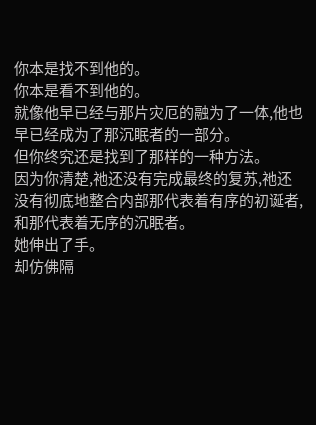你本是找不到他的。
你本是看不到他的。
就像他早已经与那片灾厄的融为了一体,他也早已经成为了那沉眠者的一部分。
但你终究还是找到了那样的一种方法。
因为你清楚,祂还没有完成最终的复苏,祂还没有彻底地整合内部那代表着有序的初诞者,和那代表着无序的沉眠者。
她伸出了手。
却仿佛隔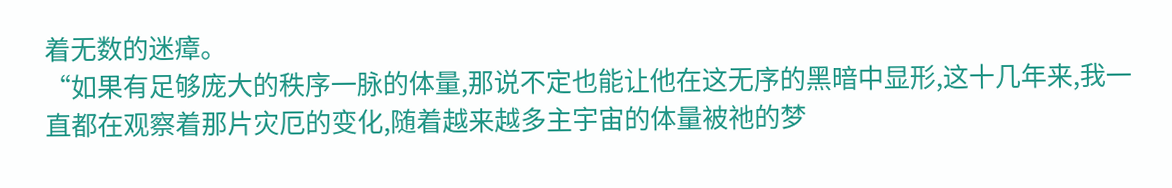着无数的迷瘴。
“如果有足够庞大的秩序一脉的体量,那说不定也能让他在这无序的黑暗中显形,这十几年来,我一直都在观察着那片灾厄的变化,随着越来越多主宇宙的体量被祂的梦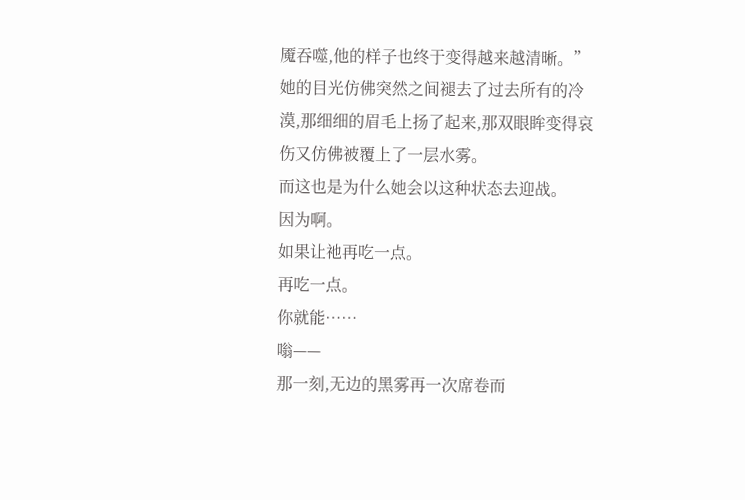魇吞噬,他的样子也终于变得越来越清晰。”
她的目光仿佛突然之间褪去了过去所有的冷漠,那细细的眉毛上扬了起来,那双眼眸变得哀伤又仿佛被覆上了一层水雾。
而这也是为什么她会以这种状态去迎战。
因为啊。
如果让祂再吃一点。
再吃一点。
你就能……
嗡——
那一刻,无边的黑雾再一次席卷而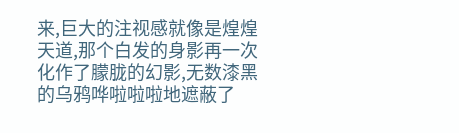来,巨大的注视感就像是煌煌天道,那个白发的身影再一次化作了朦胧的幻影,无数漆黑的乌鸦哗啦啦啦地遮蔽了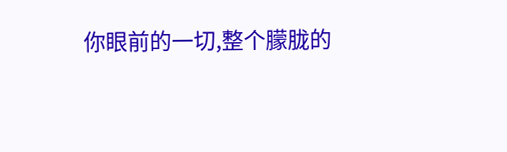你眼前的一切,整个朦胧的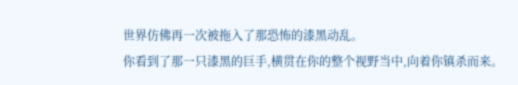世界仿佛再一次被拖入了那恐怖的漆黑动乱。
你看到了那一只漆黑的巨手,横贯在你的整个视野当中,向着你镇杀而来。